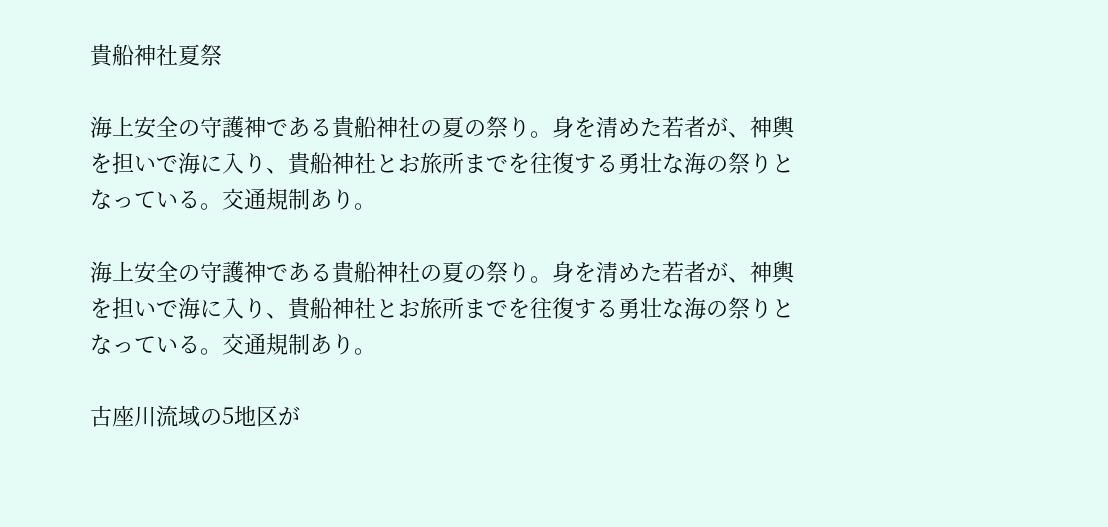貴船神社夏祭

海上安全の守護神である貴船神社の夏の祭り。身を清めた若者が、神輿を担いで海に入り、貴船神社とお旅所までを往復する勇壮な海の祭りとなっている。交通規制あり。

海上安全の守護神である貴船神社の夏の祭り。身を清めた若者が、神輿を担いで海に入り、貴船神社とお旅所までを往復する勇壮な海の祭りとなっている。交通規制あり。

古座川流域の5地区が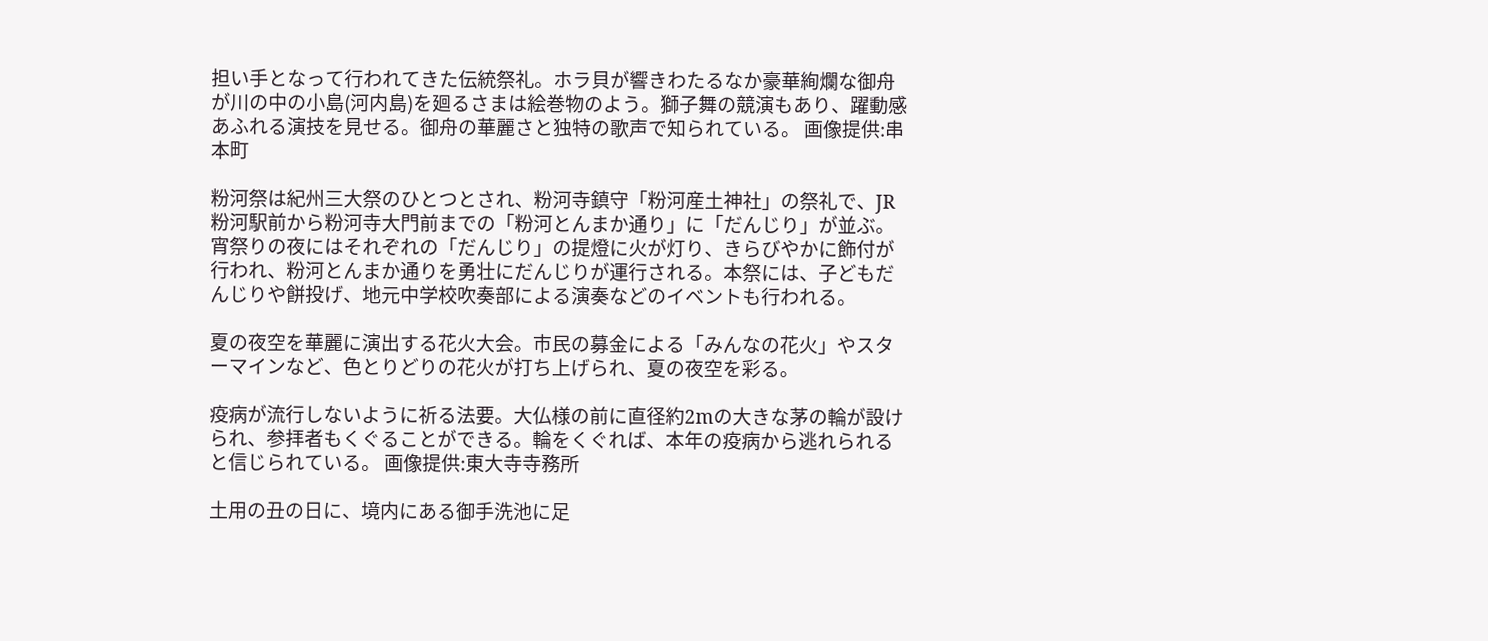担い手となって行われてきた伝統祭礼。ホラ貝が響きわたるなか豪華絢爛な御舟が川の中の小島(河内島)を廻るさまは絵巻物のよう。獅子舞の競演もあり、躍動感あふれる演技を見せる。御舟の華麗さと独特の歌声で知られている。 画像提供:串本町

粉河祭は紀州三大祭のひとつとされ、粉河寺鎮守「粉河産土神社」の祭礼で、JR粉河駅前から粉河寺大門前までの「粉河とんまか通り」に「だんじり」が並ぶ。宵祭りの夜にはそれぞれの「だんじり」の提燈に火が灯り、きらびやかに飾付が行われ、粉河とんまか通りを勇壮にだんじりが運行される。本祭には、子どもだんじりや餅投げ、地元中学校吹奏部による演奏などのイベントも行われる。

夏の夜空を華麗に演出する花火大会。市民の募金による「みんなの花火」やスターマインなど、色とりどりの花火が打ち上げられ、夏の夜空を彩る。

疫病が流行しないように祈る法要。大仏様の前に直径約2mの大きな茅の輪が設けられ、参拝者もくぐることができる。輪をくぐれば、本年の疫病から逃れられると信じられている。 画像提供:東大寺寺務所

土用の丑の日に、境内にある御手洗池に足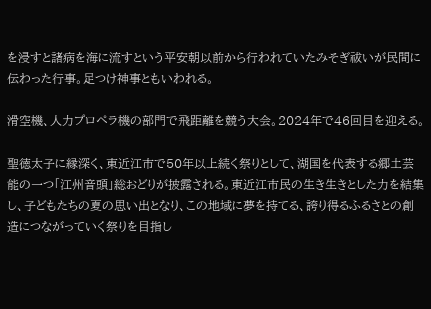を浸すと諸病を海に流すという平安朝以前から行われていたみそぎ祓いが民間に伝わった行事。足つけ神事ともいわれる。

滑空機、人力プロペラ機の部門で飛距離を競う大会。2024年で46回目を迎える。

聖徳太子に縁深く、東近江市で50年以上続く祭りとして、湖国を代表する郷土芸能の一つ「江州音頭」総おどりが披露される。東近江市民の生き生きとした力を結集し、子どもたちの夏の思い出となり、この地域に夢を持てる、誇り得るふるさとの創造につながっていく祭りを目指し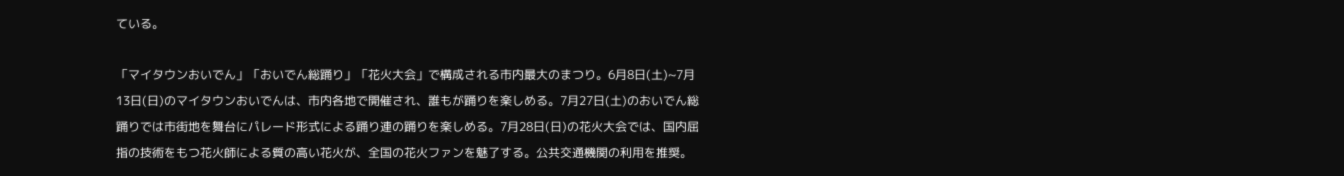ている。

「マイタウンおいでん」「おいでん総踊り」「花火大会」で構成される市内最大のまつり。6月8日(土)~7月13日(日)のマイタウンおいでんは、市内各地で開催され、誰もが踊りを楽しめる。7月27日(土)のおいでん総踊りでは市街地を舞台にパレード形式による踊り連の踊りを楽しめる。7月28日(日)の花火大会では、国内屈指の技術をもつ花火師による質の高い花火が、全国の花火ファンを魅了する。公共交通機関の利用を推奨。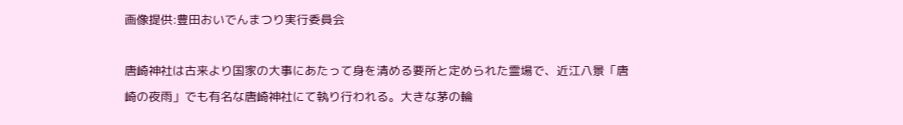画像提供:豊田おいでんまつり実行委員会

唐崎神社は古来より国家の大事にあたって身を清める要所と定められた霊場で、近江八景「唐崎の夜雨」でも有名な唐崎神社にて執り行われる。大きな茅の輪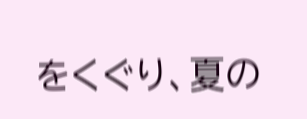をくぐり、夏の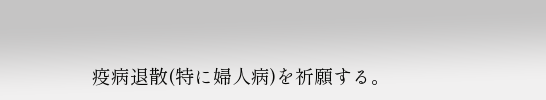疫病退散(特に婦人病)を祈願する。